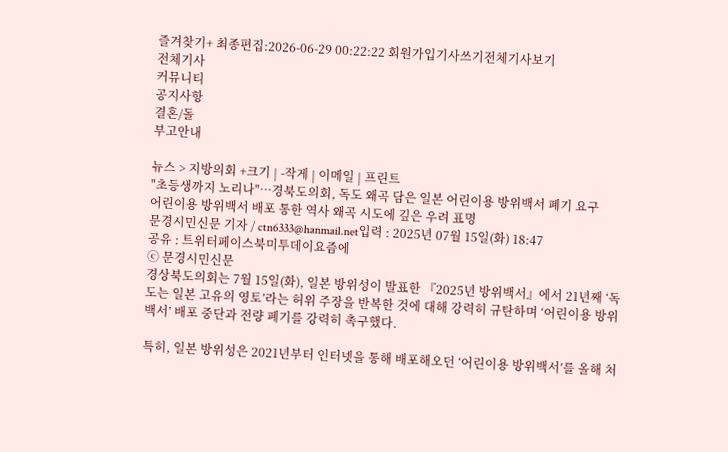즐겨찾기+ 최종편집:2026-06-29 00:22:22 회원가입기사쓰기전체기사보기
전체기사
커뮤니티
공지사항
결혼/돌
부고안내

뉴스 > 지방의회 +크기 | -작게 | 이메일 | 프린트
"초등생까지 노리나"…경북도의회, 독도 왜곡 담은 일본 어린이용 방위백서 폐기 요구
어린이용 방위백서 배포 통한 역사 왜곡 시도에 깊은 우려 표명
문경시민신문 기자 / ctn6333@hanmail.net입력 : 2025년 07월 15일(화) 18:47
공유 : 트위터페이스북미투데이요즘에
ⓒ 문경시민신문
경상북도의회는 7월 15일(화), 일본 방위성이 발표한 『2025년 방위백서』에서 21년째 ‘독도는 일본 고유의 영토’라는 허위 주장을 반복한 것에 대해 강력히 규탄하며 ‘어린이용 방위백서’ 배포 중단과 전량 폐기를 강력히 촉구했다.

특히, 일본 방위성은 2021년부터 인터넷을 통해 배포해오던 ‘어린이용 방위백서’를 올해 처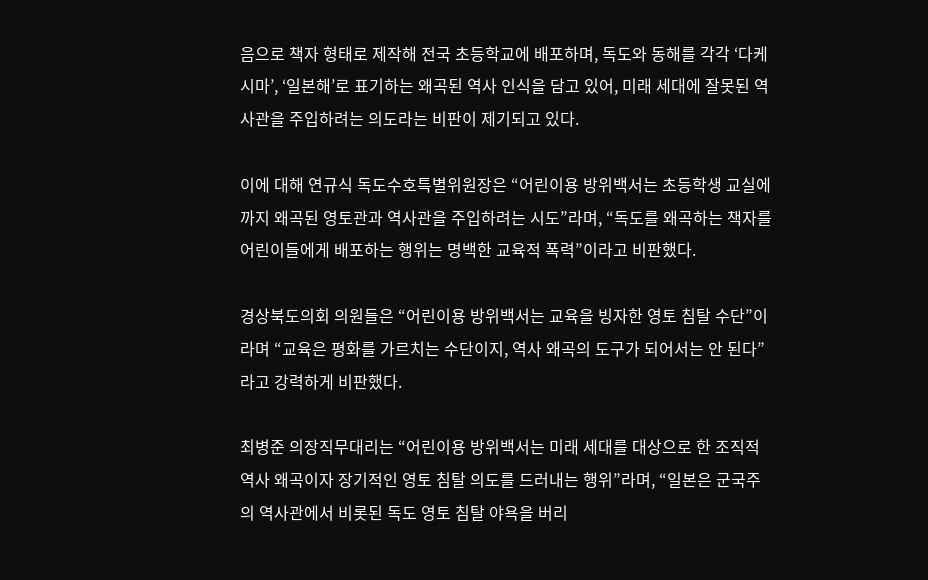음으로 책자 형태로 제작해 전국 초등학교에 배포하며, 독도와 동해를 각각 ‘다케시마’, ‘일본해’로 표기하는 왜곡된 역사 인식을 담고 있어, 미래 세대에 잘못된 역사관을 주입하려는 의도라는 비판이 제기되고 있다.

이에 대해 연규식 독도수호특별위원장은 “어린이용 방위백서는 초등학생 교실에까지 왜곡된 영토관과 역사관을 주입하려는 시도”라며, “독도를 왜곡하는 책자를 어린이들에게 배포하는 행위는 명백한 교육적 폭력”이라고 비판했다.

경상북도의회 의원들은 “어린이용 방위백서는 교육을 빙자한 영토 침탈 수단”이라며 “교육은 평화를 가르치는 수단이지, 역사 왜곡의 도구가 되어서는 안 된다”라고 강력하게 비판했다.

최병준 의장직무대리는 “어린이용 방위백서는 미래 세대를 대상으로 한 조직적 역사 왜곡이자 장기적인 영토 침탈 의도를 드러내는 행위”라며, “일본은 군국주의 역사관에서 비롯된 독도 영토 침탈 야욕을 버리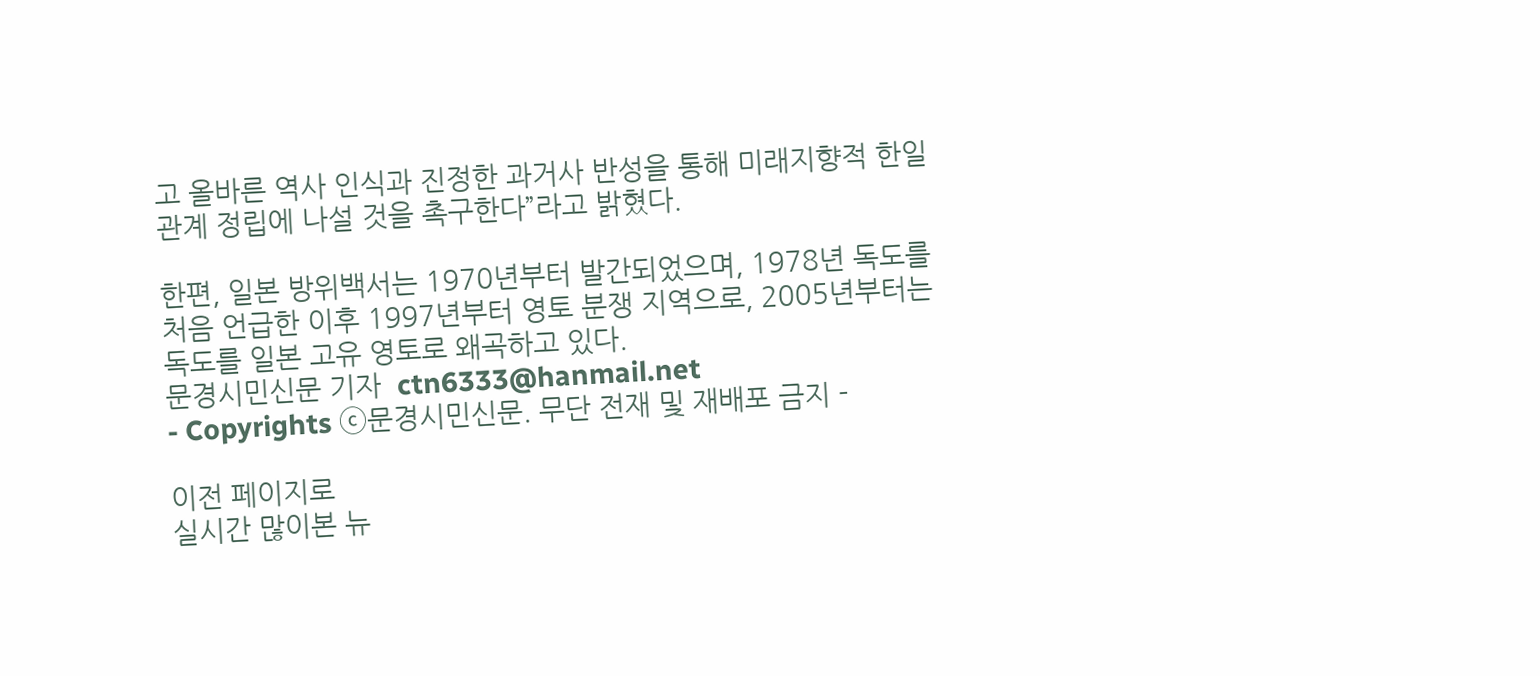고 올바른 역사 인식과 진정한 과거사 반성을 통해 미래지향적 한일 관계 정립에 나설 것을 촉구한다”라고 밝혔다.

한편, 일본 방위백서는 1970년부터 발간되었으며, 1978년 독도를 처음 언급한 이후 1997년부터 영토 분쟁 지역으로, 2005년부터는 독도를 일본 고유 영토로 왜곡하고 있다.
문경시민신문 기자  ctn6333@hanmail.net
- Copyrights ⓒ문경시민신문. 무단 전재 및 재배포 금지 -

이전 페이지로
실시간 많이본 뉴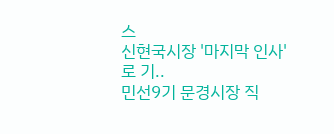스
신현국시장 '마지막 인사'로 기..
민선9기 문경시장 직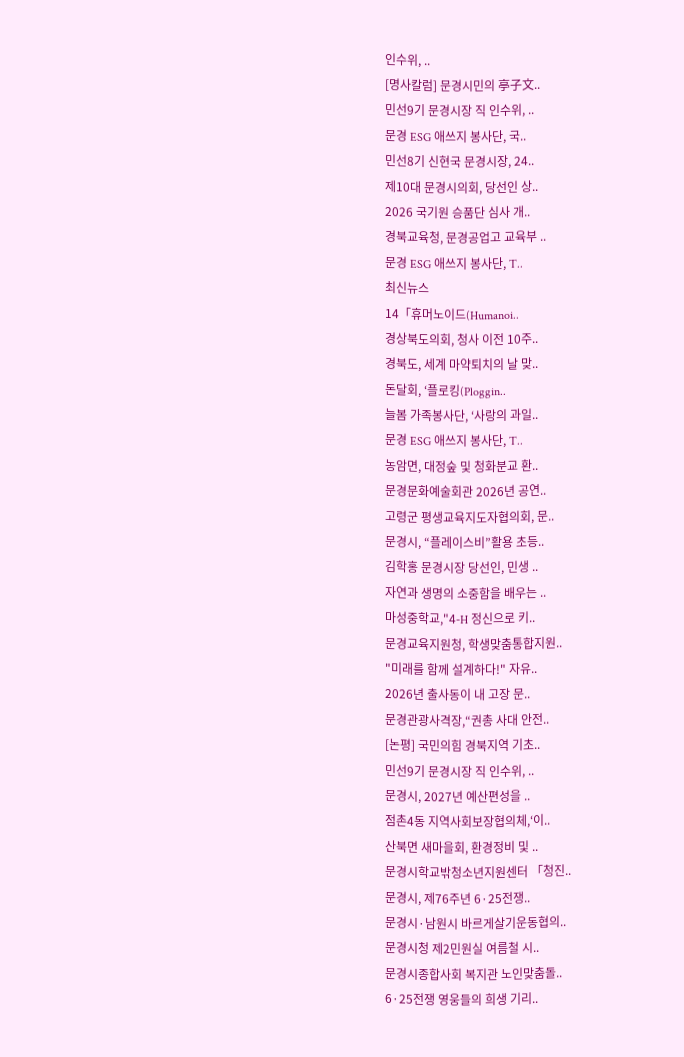인수위, ..
[명사칼럼] 문경시민의 亭子文..
민선9기 문경시장 직 인수위, ..
문경 ESG 애쓰지 봉사단, 국..
민선8기 신현국 문경시장, 24..
제10대 문경시의회, 당선인 상..
2026 국기원 승품단 심사 개..
경북교육청, 문경공업고 교육부 ..
문경 ESG 애쓰지 봉사단, T..
최신뉴스
14「휴머노이드(Humanoi..
경상북도의회, 청사 이전 10주..
경북도, 세계 마약퇴치의 날 맞..
돈달회, ‘플로킹(Ploggin..
늘봄 가족봉사단, ‘사랑의 과일..
문경 ESG 애쓰지 봉사단, T..
농암면, 대정숲 및 청화분교 환..
문경문화예술회관 2026년 공연..
고령군 평생교육지도자협의회, 문..
문경시, “플레이스비”활용 초등..
김학홍 문경시장 당선인, 민생 ..
자연과 생명의 소중함을 배우는 ..
마성중학교,"4-H 정신으로 키..
문경교육지원청, 학생맞춤통합지원..
"미래를 함께 설계하다!" 자유..
2026년 출사동이 내 고장 문..
문경관광사격장,“권총 사대 안전..
[논평] 국민의힘 경북지역 기초..
민선9기 문경시장 직 인수위, ..
문경시, 2027년 예산편성을 ..
점촌4동 지역사회보장협의체,‘이..
산북면 새마을회, 환경정비 및 ..
문경시학교밖청소년지원센터 「청진..
문경시, 제76주년 6·25전쟁..
문경시·남원시 바르게살기운동협의..
문경시청 제2민원실 여름철 시..
문경시종합사회 복지관 노인맞춤돌..
6·25전쟁 영웅들의 희생 기리..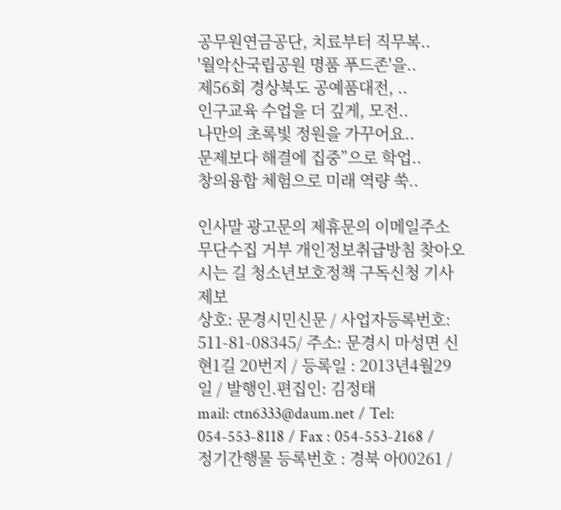공무원연금공단, 치료부터 직무복..
'월악산국립공원 명품 푸드존'을..
제56회 경상북도 공예품대전, ..
인구교육 수업을 더 깊게, 모전..
나만의 초록빛 정원을 가꾸어요..
문제보다 해결에 집중”으로 학업..
창의융합 체험으로 미래 역량 쑥..

인사말 광고문의 제휴문의 이메일주소 무단수집 거부 개인정보취급방침 찾아오시는 길 청소년보호정책 구독신청 기사제보
상호: 문경시민신문 / 사업자등록번호: 511-81-08345/ 주소: 문경시 마성면 신현1길 20번지 / 등록일 : 2013년4월29일 / 발행인.편집인: 김정태
mail: ctn6333@daum.net / Tel: 054-553-8118 / Fax : 054-553-2168 / 정기간행물 등록번호 : 경북 아00261 /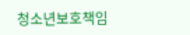청소년보호책임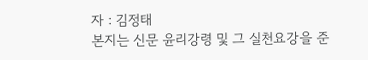자 : 김정태
본지는 신문 윤리강령 및 그 실천요강을 준